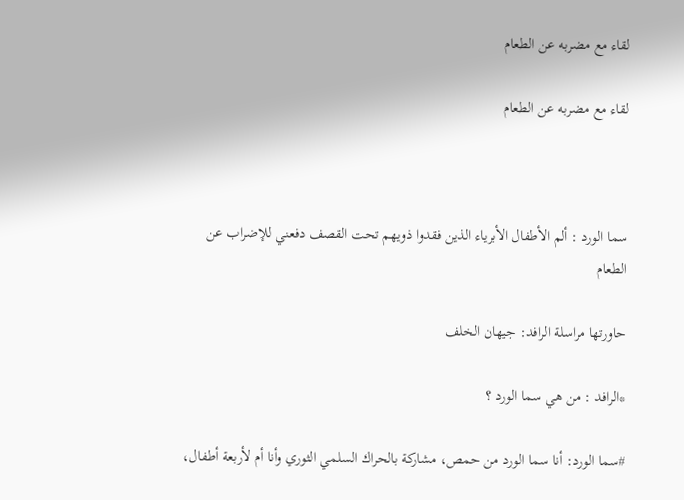لقاء مع مضربه عن الطعام

لقاء مع مضربه عن الطعام



سما الورد : ألم الأطفال الأبرياء الذين فقدوا ذويهم تحت القصف دفعني للإضراب عن الطعام

حاورتها مراسلة الرافد: جيهان الخلف

*الرافد : من هي سما الورد ؟

#سما الورد: أنا سما الورد من حمص، مشاركة بالحراك السلمي الثوري وأنا أم لأربعة أطفال،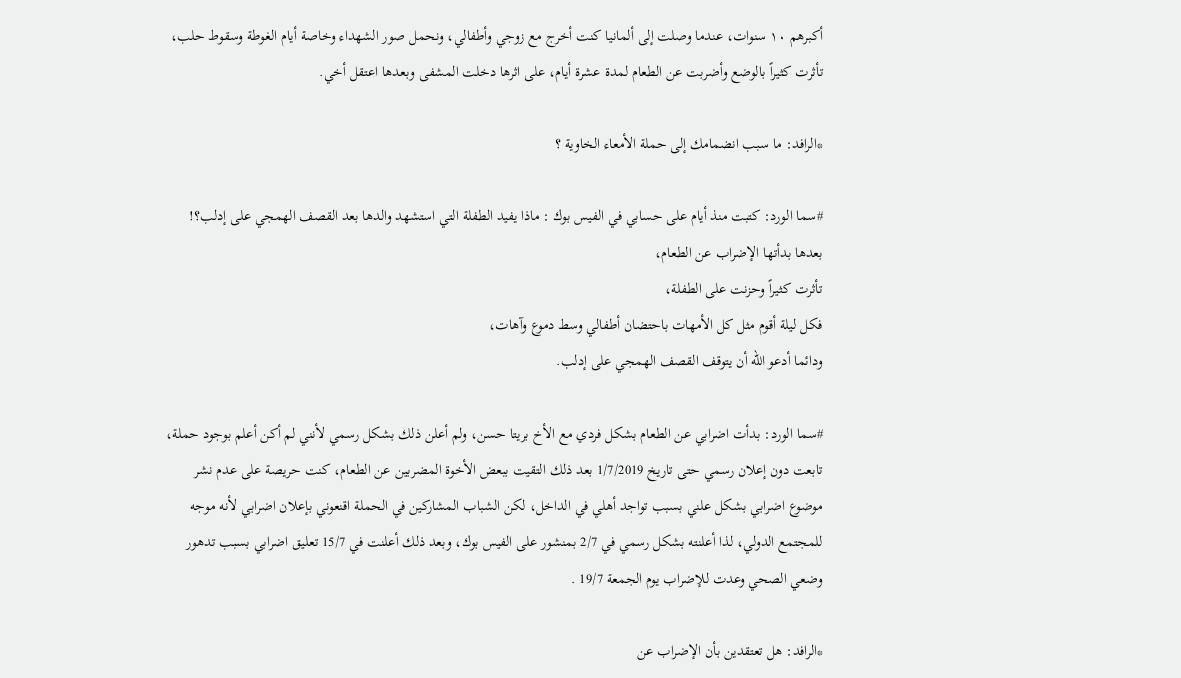أكبرهم ١٠ سنوات، عندما وصلت إلى ألمانيا كنت أخرج مع زوجي وأطفالي، ونحمل صور الشهداء وخاصة أيام الغوطة وسقوط حلب، تأثرت كثيراً بالوضع وأضربت عن الطعام لمدة عشرة أيام، على اثرها دخلت المشفى وبعدها اعتقل أخي.

*الرافد: ما سبب انضمامك إلى حملة الأمعاء الخاوية ؟

#سما الورد: كتبت منذ أيام على حسابي في الفيس بوك : ماذا يفيد الطفلة التي استشهد والدها بعد القصف الهمجي على إدلب؟!
بعدها بدأتها الإضراب عن الطعام،
تأثرت كثيراً وحزنت على الطفلة،
فكل ليلة أقوم مثل كل الأمهات باحتضان أطفالي وسط دموع وآهات،
ودائما أدعو الله أن يتوقف القصف الهمجي على إدلب.

#سما الورد: بدأت اضرابي عن الطعام بشكل فردي مع الأخ بريتا حسن، ولم أعلن ذلك بشكل رسمي لأنني لم أكن أعلم بوجود حملة، تابعت دون إعلان رسمي حتى تاريخ 1/7/2019 بعد ذلك التقيت ببعض الأخوة المضربين عن الطعام، كنت حريصة على عدم نشر موضوع اضرابي بشكل علني بسبب تواجد أهلي في الداخل، لكن الشباب المشاركين في الحملة اقنعوني بإعلان اضرابي لأنه موجه للمجتمع الدولي، لذا أعلنته بشكل رسمي في 2/7 بمنشور على الفيس بوك، وبعد ذلك أعلنت في 15/7 تعليق اضرابي بسبب تدهور وضعي الصحي وعدت للإضراب يوم الجمعة 19/7 .

*الرافد: هل تعتقدين بأن الإضراب عن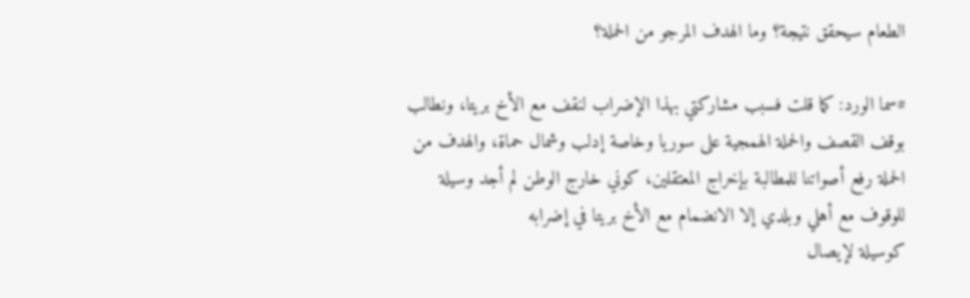الطعام سيحقق نتيجة؟ وما الهدف المرجو من الحملة؟

#سما الورد: كما قلت فسبب مشاركتي بهذا الإضراب لنقف مع الأخ بريتا، ونطالب بوقف القصف والحملة الهمجية على سوريا وخاصة إدلب وشمال حماة، والهدف من الحملة رفع أصواتنا للمطالبة بإخراج المعتقلين، كوني خارج الوطن لم أجد وسيلة للوقوف مع أهلي وبلدي إلا الانضمام مع الأخ بريتا في إضرابه
كوسيلة لإيصال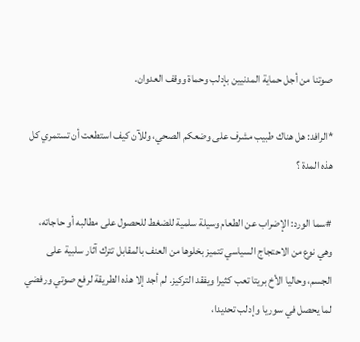صوتنا من أجل حماية المدنيين بإدلب وحماة ووقف العدوان.

*الرافد: هل هناك طبيب مشرف على وضعكم الصحي، وللآن كيف استطعت أن تستمري كل هذه المدة ؟

#سما الورد: الإضراب عن الطعام وسيلة سلمية للضغط للحصول على مطالبه أو حاجاته، وهي نوع من الاحتجاج السياسي تتميز بخلوها من العنف بالمقابل تترك آثار سلبية على الجسم، وحاليا الأخ بريتا تعب كثيرا ويفقد التركيز. لم أجد إلا هذه الطريقة لرفع صوتي ورفضي لما يحصل في سوريا وإدلب تحديدا،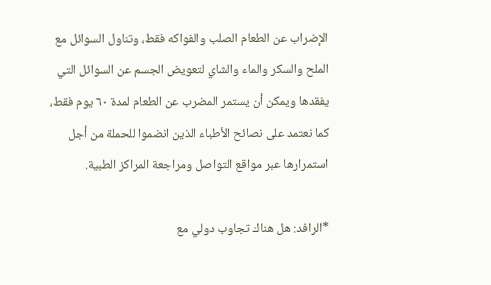الإضراب عن الطعام الصلب والفواكه فقط، وتناول السوائل مع الملح والسكر والماء والشاي لتعويض الجسم عن السوائل التي يفقدها ويمكن أن يستمر المضرب عن الطعام لمدة ٦٠ يوم فقط، كما نعتمد على نصائح الأطباء الذين انضموا للحملة من أجل استمرارها عبر مواقع التواصل ومراجعة المراكز الطبية.

*الرافد: هل هناك تجاوب دولي مع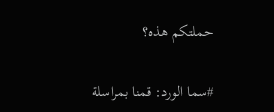حملتكم هذه؟

#سما الورد: قمنا بمراسلة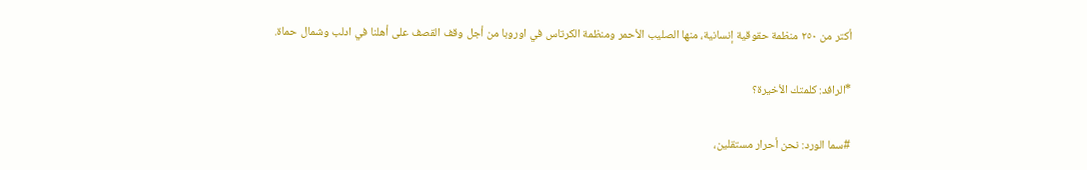أكتر من ٢٥٠ منظمة حقوقية إنسانية، منها الصليب الأحمر ومنظمة الكرتاس في اوروبا من أجل وقف القصف على أهلنا في ادلب وشمال حماة.

*الرافد: كلمتك الأخيرة؟

#سما الورد: نحن أحرار مستقلين،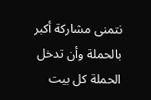نتمنى مشاركة أكبر بالحملة وأن تدخل الحملة كل بيت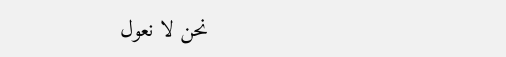نحن لا نعول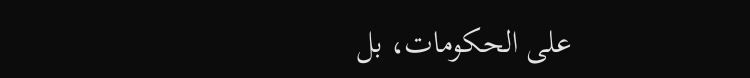على الحكومات، بل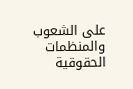على الشعوب والمنظمات الحقوقية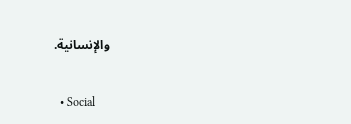والإنسانية.

  • Social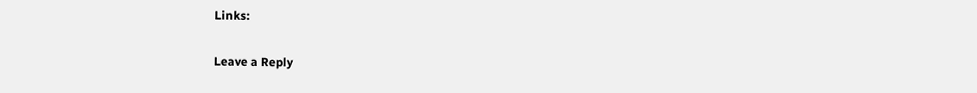Links:

Leave a Reply